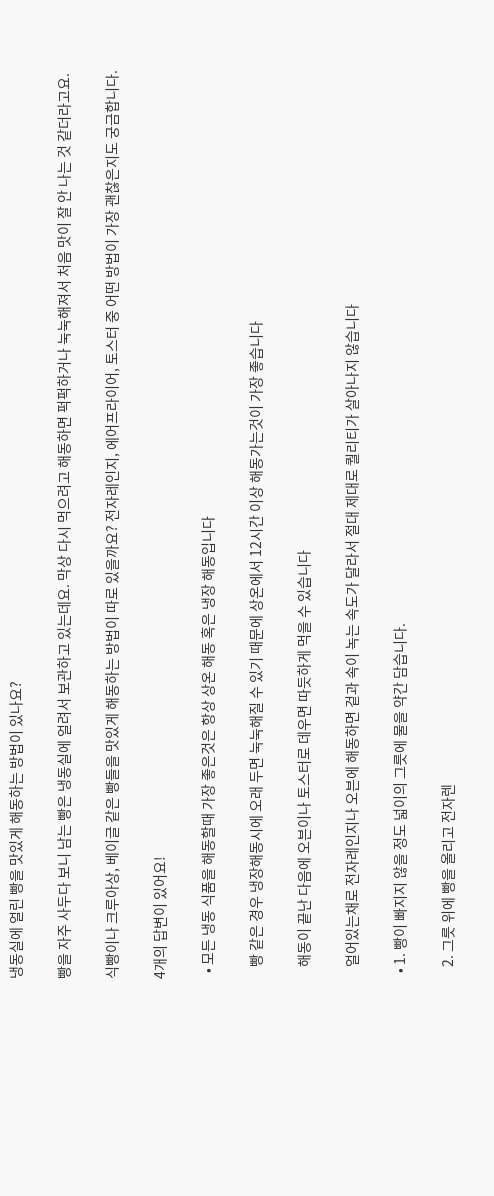냉동실에 얼린 빵을 맛있게 해동하는 방법이 있나요?

빵을 자주 사두다 보니 남는 빵은 냉동실에 얼려서 보관하고 있는데요. 막상 다시 먹으려고 해동하면 퍽퍽하거나 눅눅해져서 처음 맛이 잘 안 나는 것 같더라고요.

식빵이나 크루아상, 베이글 같은 빵들을 맛있게 해동하는 방법이 따로 있을까요? 전자레인지, 에어프라이어, 토스터 중 어떤 방법이 가장 괜찮은지도 궁금합니다.

4개의 답변이 있어요!

  • 모든 냉동 식품을 해동할때 가장 좋은것은 항상 상온 해동 혹은 냉장 해동입니다

    빵 같은 경우 냉장해동시에 오래 두면 눅눅해질 수 있기 때문에 상온에서 12시간 이상 해동가는것이 가장 좋습니다

    해동이 끝난 다음에 오븐이나 토스터로 데우면 따듯하게 먹을 수 있습니다

    얼어있는채로 전자레인지나 오븐에 해동하면 겉과 속이 녹는 속도가 달라서 절대 제대로 퀄리티가 살아나지 않습니다

  • 1. 빵이 빠지지 않을 정도 넓이의 그릇에 물을 약간 담습니다.

    2. 그릇 위에 빵을 올리고 전자렌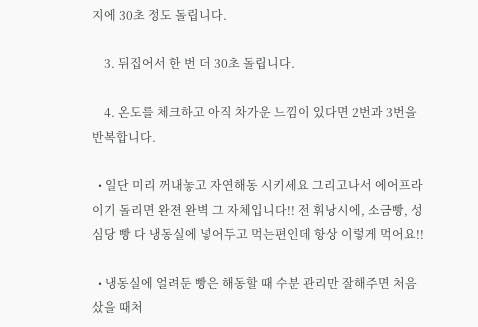지에 30초 정도 돌립니다.

    3. 뒤집어서 한 번 더 30초 돌립니다.

    4. 온도를 체크하고 아직 차가운 느낌이 있다면 2번과 3번을 반복합니다.

  • 일단 미리 꺼내놓고 자연해동 시키세요 그리고나서 에어프라이기 돌리면 완젼 완벽 그 자체입니다!! 전 휘낭시에, 소금빵, 성심당 빵 다 냉동실에 넣어두고 먹는편인데 항상 이렇게 먹어요!!

  • 냉동실에 얼려둔 빵은 해동할 때 수분 관리만 잘해주면 처음 샀을 때처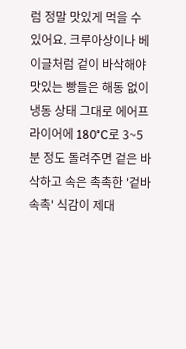럼 정말 맛있게 먹을 수 있어요. 크루아상이나 베이글처럼 겉이 바삭해야 맛있는 빵들은 해동 없이 냉동 상태 그대로 에어프라이어에 180°C로 3~5분 정도 돌려주면 겉은 바삭하고 속은 촉촉한 '겉바속촉' 식감이 제대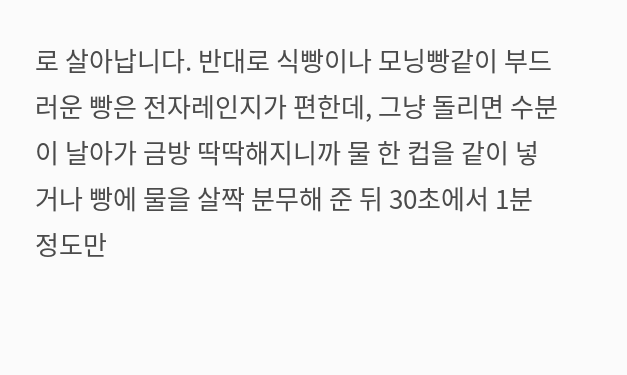로 살아납니다. 반대로 식빵이나 모닝빵같이 부드러운 빵은 전자레인지가 편한데, 그냥 돌리면 수분이 날아가 금방 딱딱해지니까 물 한 컵을 같이 넣거나 빵에 물을 살짝 분무해 준 뒤 30초에서 1분 정도만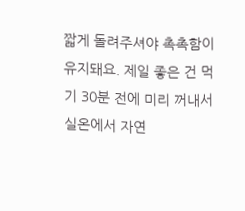짧게 돌려주셔야 촉촉함이 유지돼요. 제일 좋은 건 먹기 30분 전에 미리 꺼내서 실온에서 자연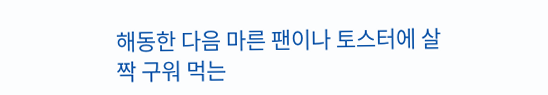해동한 다음 마른 팬이나 토스터에 살짝 구워 먹는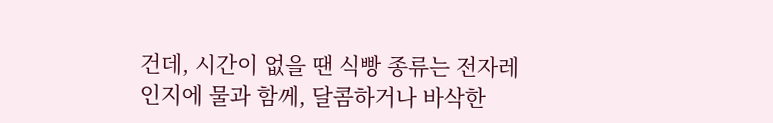건데, 시간이 없을 땐 식빵 종류는 전자레인지에 물과 함께, 달콤하거나 바삭한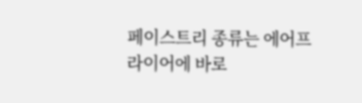페이스트리 종류는 에어프라이어에 바로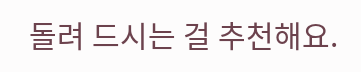돌려 드시는 걸 추천해요.